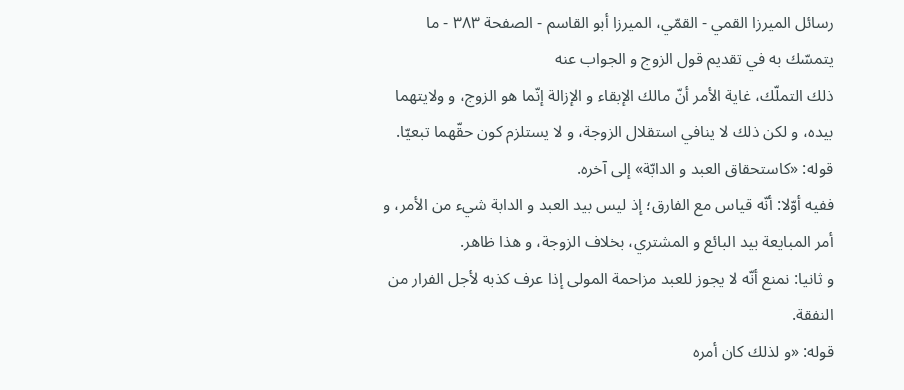رسائل الميرزا القمي - القمّي، الميرزا أبو القاسم - الصفحة ٣٨٣ - ما يتمسّك به في تقديم قول الزوج و الجواب عنه
ذلك التملّك، غاية الأمر أنّ مالك الإبقاء و الإزالة إنّما هو الزوج، و ولايتهما بيده، و لكن ذلك لا ينافي استقلال الزوجة، و لا يستلزم كون حقّهما تبعيّا.
قوله: «كاستحقاق العبد و الدابّة» إلى آخره.
ففيه أوّلا: أنّه قياس مع الفارق؛ إذ ليس بيد العبد و الدابة شيء من الأمر، و أمر المبايعة بيد البائع و المشتري، بخلاف الزوجة، و هذا ظاهر.
و ثانيا: نمنع أنّه لا يجوز للعبد مزاحمة المولى إذا عرف كذبه لأجل الفرار من النفقة.
قوله: «و لذلك كان أمره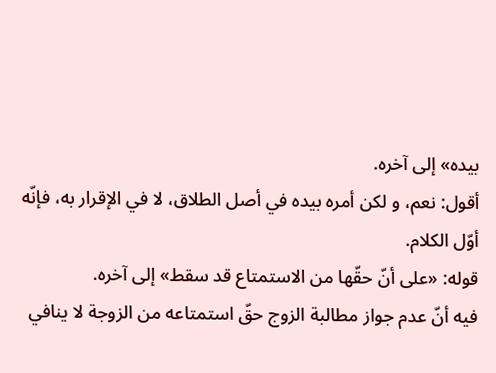بيده» إلى آخره.
أقول: نعم، و لكن أمره بيده في أصل الطلاق، لا في الإقرار به، فإنّه أوّل الكلام.
قوله: «على أنّ حقّها من الاستمتاع قد سقط» إلى آخره.
فيه أنّ عدم جواز مطالبة الزوج حقّ استمتاعه من الزوجة لا ينافي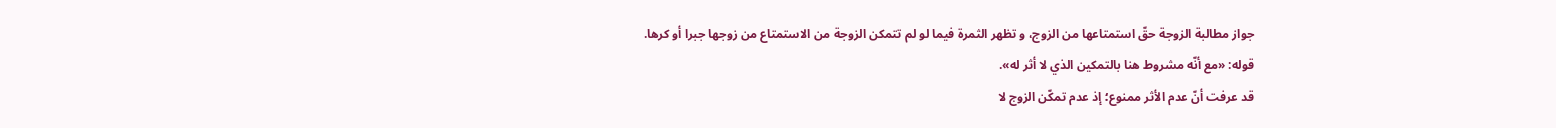جواز مطالبة الزوجة حقّ استمتاعها من الزوج، و تظهر الثمرة فيما لو لم تتمكن الزوجة من الاستمتاع من زوجها جبرا أو كرها.
قوله: «مع أنّه مشروط هنا بالتمكين الذي لا أثر له».
قد عرفت أنّ عدم الأثر ممنوع؛ إذ عدم تمكّن الزوج لا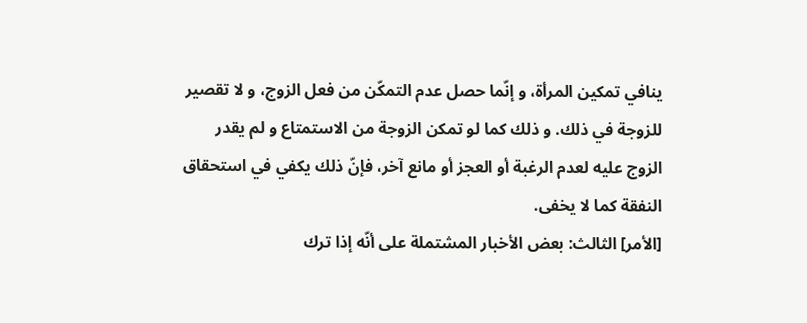ينافي تمكين المرأة، و إنّما حصل عدم التمكّن من فعل الزوج، و لا تقصير للزوجة في ذلك. و ذلك كما لو تمكن الزوجة من الاستمتاع و لم يقدر الزوج عليه لعدم الرغبة أو العجز أو مانع آخر، فإنّ ذلك يكفي في استحقاق النفقة كما لا يخفى.
[الأمر] الثالث: بعض الأخبار المشتملة على أنّه إذا ترك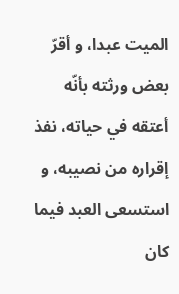الميت عبدا، و أقرّ بعض ورثته بأنّه أعتقه في حياته، نفذ إقراره من نصيبه، و استسعى العبد فيما كان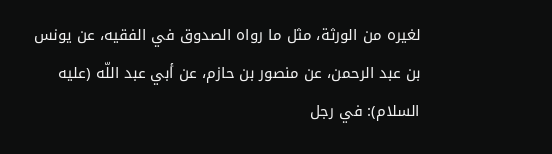لغيره من الورثة، مثل ما رواه الصدوق في الفقيه، عن يونس بن عبد الرحمن، عن منصور بن حازم، عن أبي عبد اللّه (عليه السلام): في رجل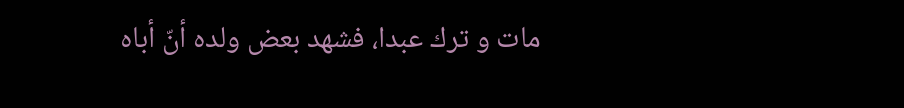مات و ترك عبدا، فشهد بعض ولده أنّ أباه